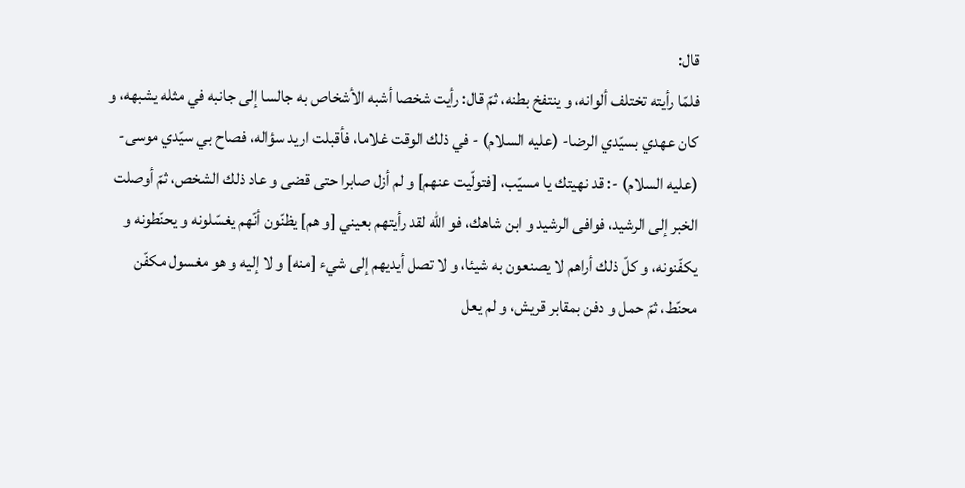قال:
فلمّا رأيته تختلف ألوانه، و ينتفخ بطنه، ثمّ قال: رأيت شخصا أشبه الأشخاص به جالسا إلى جانبه في مثله يشبهه، و كان عهدي بسيّدي الرضا- (عليه السلام) - في ذلك الوقت غلاما، فأقبلت اريد سؤاله، فصاح بي سيّدي موسى- (عليه السلام) -: قد نهيتك يا مسيّب، [فتولّيت عنهم] و لم أزل صابرا حتى قضى و عاد ذلك الشخص، ثمّ أوصلت الخبر إلى الرشيد، فوافى الرشيد و ابن شاهك، فو اللّه لقد رأيتهم بعيني [و هم] يظنّون أنّهم يغسّلونه و يحنّطونه و يكفّنونه، و كلّ ذلك أراهم لا يصنعون به شيئا، و لا تصل أيديهم إلى شيء [منه] و لا إليه و هو مغسول مكفّن محنّط، ثمّ حمل و دفن بمقابر قريش، و لم يعل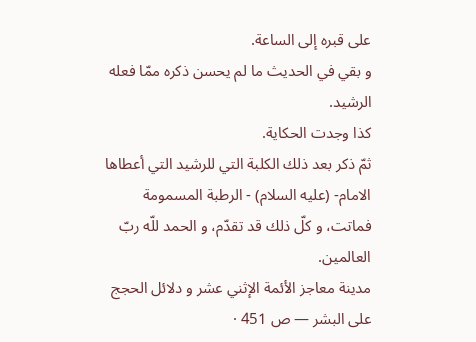على قبره إلى الساعة.
و بقي في الحديث ما لم يحسن ذكره ممّا فعله الرشيد.
كذا وجدت الحكاية.
ثمّ ذكر بعد ذلك الكلبة التي للرشيد التي أعطاها الامام- (عليه السلام) - الرطبة المسمومة فماتت، و كلّ ذلك قد تقدّم، و الحمد للّه ربّ العالمين.
مدينة معاجز الأئمة الإثني عشر و دلائل الحجج على البشر — ص 451 ·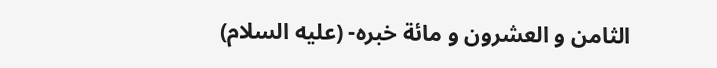الثامن و العشرون و مائة خبره- (عليه السلام)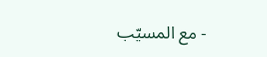- مع المسيّب